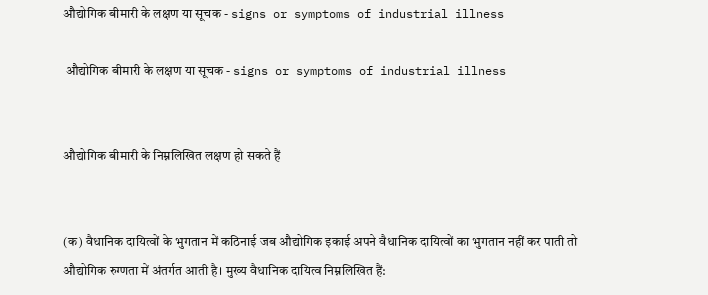औद्योगिक बीमारी के लक्षण या सूचक - signs or symptoms of industrial illness

 औद्योगिक बीमारी के लक्षण या सूचक - signs or symptoms of industrial illness


औद्योगिक बीमारी के निम्नलिखित लक्षण हो सकते हैं


(क) वैधानिक दायित्वों के भुगतान में कठिनाई जब औद्योगिक इकाई अपने वैधानिक दायित्वों का भुगतान नहीं कर पाती तो औद्योगिक रुग्णता में अंतर्गत आती है। मुख्य वैधानिक दायित्व निम्नलिखित हैं: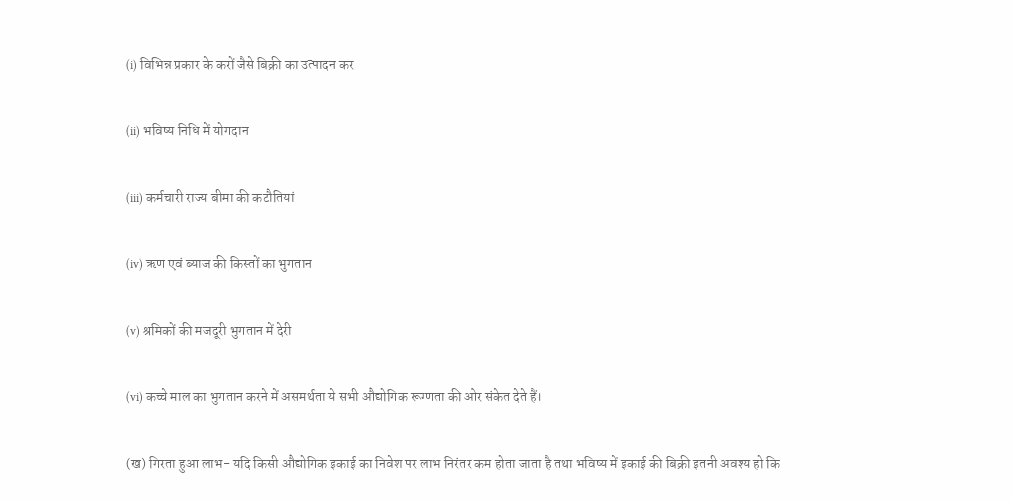(i) विभिन्न प्रकार के करों जैसे बिक्री का उत्पादन कर


(ii) भविष्य निधि में योगदान


(iii) कर्मचारी राज्य बीमा की कटौतियां


(iv) ऋण एवं ब्याज की किस्तों का भुगतान


(v) श्रमिकों की मजदूरी भुगतान में देरी


(vi) कच्चे माल का भुगतान करने में असमर्थता ये सभी औद्योगिक रूग्णता की ओर संकेत देते हैं।


(ख) गिरता हुआ लाभ- यदि किसी औद्योगिक इकाई का निवेश पर लाभ निरंतर कम होता जाता है तथा भविष्य में इकाई की बिक्री इतनी अवश्य हो कि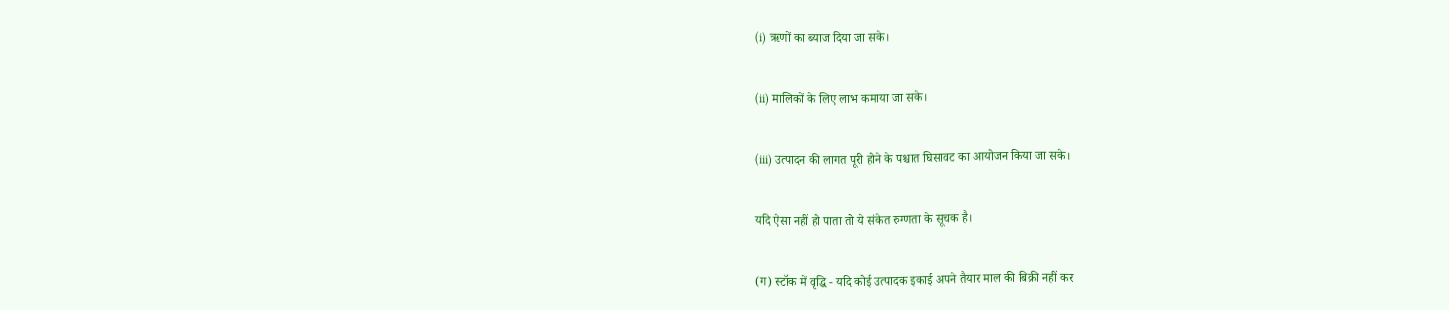(i) ऋणों का ब्याज दिया जा सके।


(ii) मालिकों के लिए लाभ कमाया जा सके।


(iii) उत्पादन की लागत पूरी होने के पश्चात घिसावट का आयोजन किया जा सके।


यदि ऐसा नहीं हो पाता तो ये संकेत रुग्णता के सूचक है।


(ग) स्टॉक में वृद्धि - यदि कोई उत्पादक इकाई अपने तैयार माल की बिक्री नहीं कर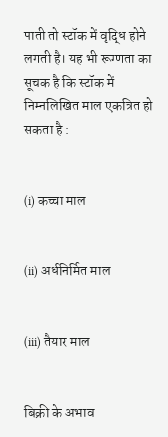पाती तो स्टॉक में वृद्धि होने लगती है। यह भी रूग्णता का सूचक है कि स्टॉक में निम्नलिखित माल एकत्रित हो सकता है :


(i) कच्चा माल


(ii) अर्धनिर्मित माल


(iii) तैयार माल


बिक्री के अभाव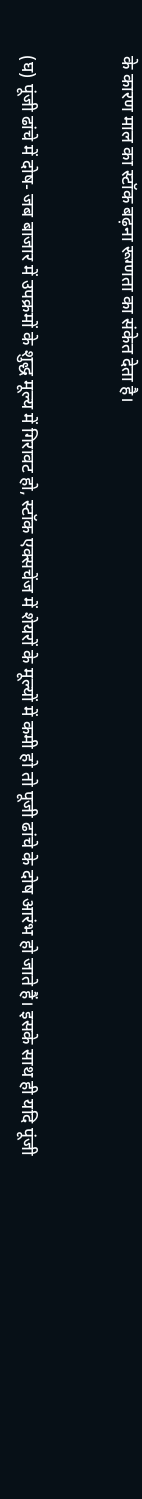के कारण माल का स्टॉक बढ़ना रूग्णता का संकेत देता है।


(घ) पूंजी ढांचे में दोष- जब बाजार में उपक्रमों के शुद्ध मूल्य में गिरावट हो, स्टॉक एक्सचेंज में शेयरों के मूल्यों में कमी हो तो पूजी ढांचे के दोष आरंभ हो जाते हैं। इसके साथ ही यदि पूंजी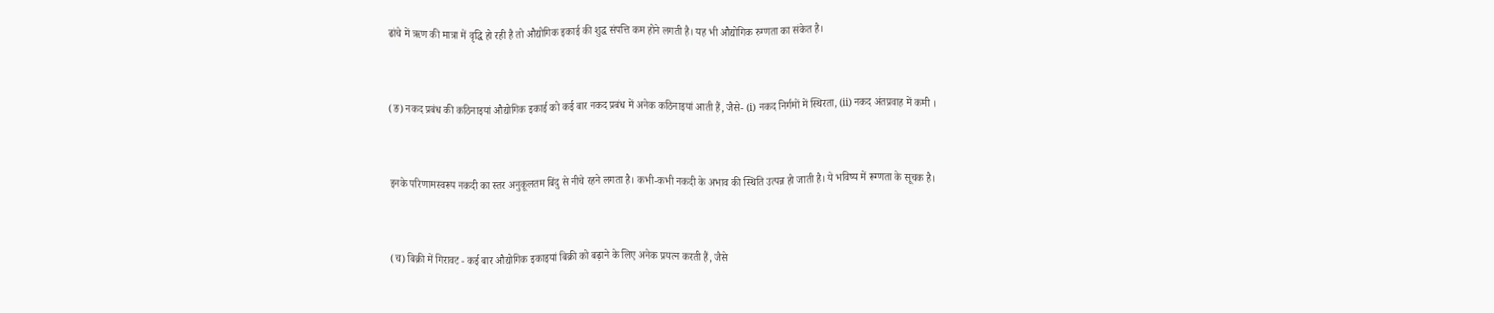ढांचे में ऋण की मात्रा में वृद्धि हो रही है तो औद्योगिक इकाई की शुद्ध संपत्ति कम होने लगती है। यह भी औद्योगिक रुग्णता का संकेत है।


(ङ) नकद प्रबंध की कठिनाइयां औद्योगिक इकाई को कई बार नकद प्रबंध में अनेक कठिनाइयां आती हैं, जैसे- (i) नकद निर्गमों में स्थिरता, (ii) नकद अंतप्रवाह में कमी ।


इनके परिणामस्वरूप नकदी का स्तर अनुकूलतम बिंदु से नीचे रहने लगता है। कभी-कभी नकदी के अभाव की स्थिति उत्पन्न हो जाती है। ये भविष्य में रूग्णता के सूचक है।


(च) बिक्री में गिरावट - कई बार औद्योगिक इकाइयां बिक्री को बढ़ाने के लिए अनेक प्रयत्न करती हैं, जैसे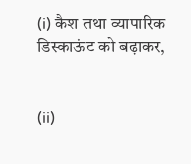(i) कैश तथा व्यापारिक डिस्काऊंट को बढ़ाकर,


(ii)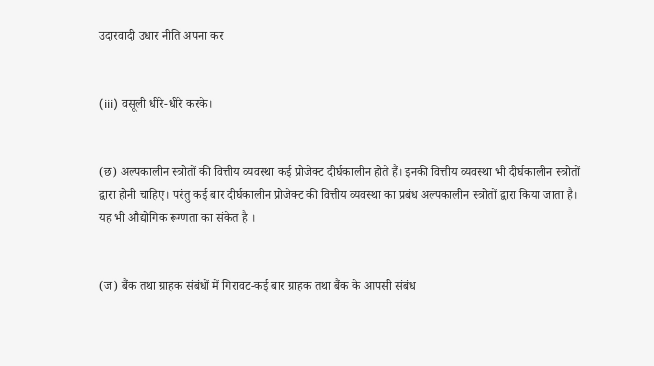उदारवादी उधार नीति अपना कर


(iii) वसूली धीरे-धीरे करके।


(छ) अल्पकालीन स्त्रोतों की वित्तीय व्यवस्था कई प्रोजेक्ट दीर्घकालीन होते हैं। इनकी वित्तीय व्यवस्था भी दीर्घकालीन स्त्रोतों द्वारा होनी चाहिए। परंतु कई बार दीर्घकालीन प्रोजेक्ट की वित्तीय व्यवस्था का प्रबंध अल्पकालीन स्त्रोतों द्वारा किया जाता है। यह भी औद्योगिक रूग्णता का संकेत है ।


(ज) बैंक तथा ग्राहक संबंधों में गिरावट-कई बार ग्राहक तथा बैंक के आपसी संबंध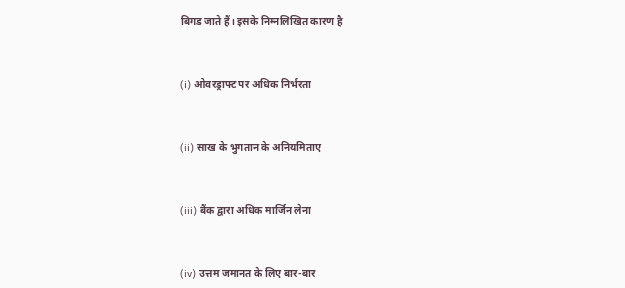बिगड जाते हैं। इसके निम्नलिखित कारण है


(i) ओवरड्राफ्ट पर अधिक निर्भरता


(ii) साख के भुगतान के अनियमिताए


(iii) बैंक द्वारा अधिक मार्जिन लेना


(iv) उत्तम जमानत के लिए बार-बार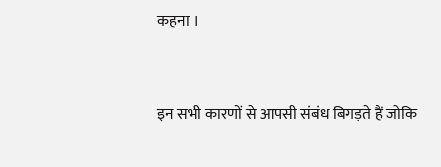कहना ।


इन सभी कारणों से आपसी संबंध बिगड़ते हैं जोकि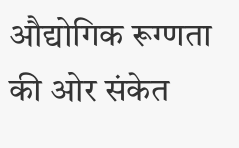औद्योगिक रूग्णता की ओर संकेत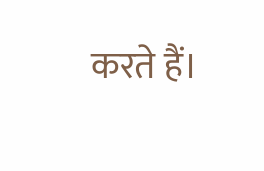करते हैं।